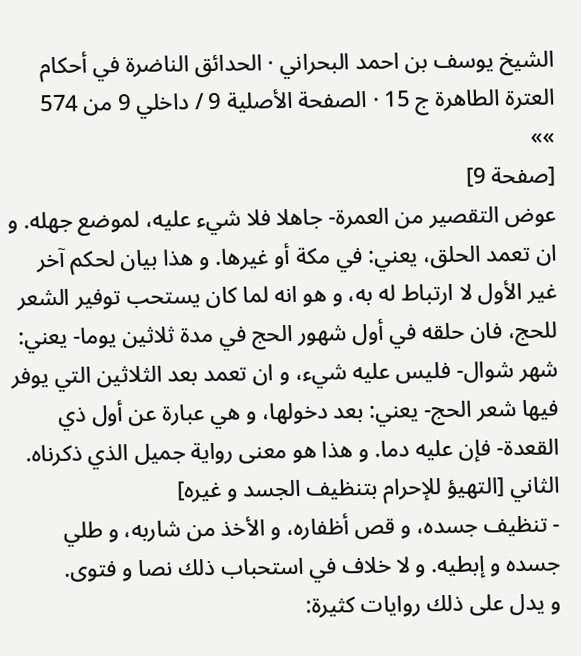الشيخ يوسف بن احمد البحراني · الحدائق الناضرة في أحكام العترة الطاهرة ج 15 · الصفحة الأصلية 9 / داخلي 9 من 574
»»
[صفحة 9]
عوض التقصير من العمرة- جاهلا فلا شيء عليه، لموضع جهله. و ان تعمد الحلق، يعني: في مكة أو غيرها. و هذا بيان لحكم آخر غير الأول لا ارتباط له به، و هو انه لما كان يستحب توفير الشعر للحج، فان حلقه في أول شهور الحج في مدة ثلاثين يوما- يعني: شهر شوال- فليس عليه شيء، و ان تعمد بعد الثلاثين التي يوفر فيها شعر الحج- يعني: بعد دخولها، و هي عبارة عن أول ذي القعدة- فإن عليه دما. و هذا هو معنى رواية جميل الذي ذكرناه.
الثاني [التهيؤ للإحرام بتنظيف الجسد و غيره]
- تنظيف جسده، و قص أظفاره، و الأخذ من شاربه، و طلي جسده و إبطيه. و لا خلاف في استحباب ذلك نصا و فتوى.
و يدل على ذلك روايات كثيرة: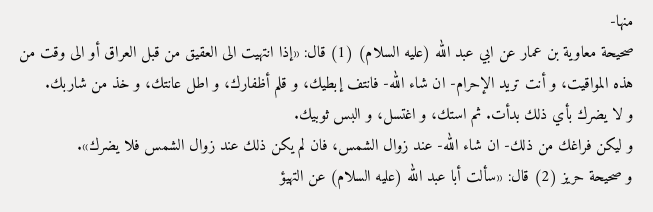منها-
صحيحة معاوية بن عمار عن ابي عبد الله (عليه السلام) (1) قال: «إذا انتهيت الى العقيق من قبل العراق أو الى وقت من هذه المواقيت، و أنت تريد الإحرام- ان شاء الله- فانتف إبطيك، و قلم أظفارك، و اطل عانتك، و خذ من شاربك.
و لا يضرك بأي ذلك بدأت. ثم استك، و اغتسل، و البس ثوبيك.
و ليكن فراغك من ذلك- ان شاء الله- عند زوال الشمس، فان لم يكن ذلك عند زوال الشمس فلا يضرك».
و صحيحة حريز (2) قال: «سألت أبا عبد الله (عليه السلام) عن التهيؤ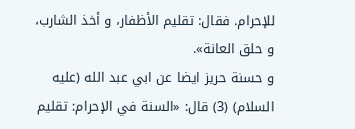للإحرام. فقال: تقليم الأظفار، و أخذ الشارب، و حلق العانة».
و حسنة حريز ايضا عن ابي عبد الله (عليه السلام) (3) قال: «السنة في الإحرام: تقليم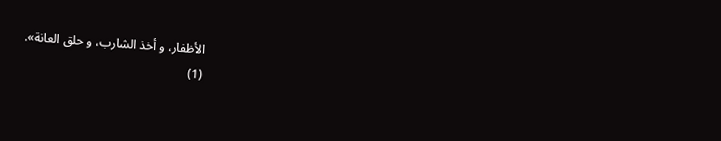الأظفار، و أخذ الشارب، و حلق العانة».
(1)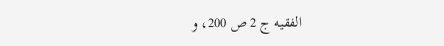الفقيه ج 2 ص 200، و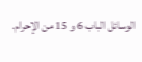الوسائل الباب 6 و 15 من الإحرام.